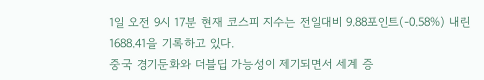1일 오전 9시 17분 현재 코스피 지수는 전일대비 9.88포인트(-0.58%) 내린 1688.41을 기록하고 있다.
중국 경기둔화와 더블딥 가능성이 제기되면서 세계 증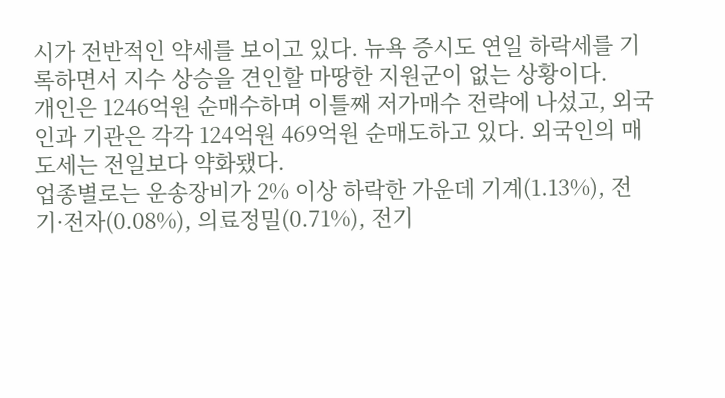시가 전반적인 약세를 보이고 있다. 뉴욕 증시도 연일 하락세를 기록하면서 지수 상승을 견인할 마땅한 지원군이 없는 상황이다.
개인은 1246억원 순매수하며 이틀째 저가매수 전략에 나섰고, 외국인과 기관은 각각 124억원 469억원 순매도하고 있다. 외국인의 매도세는 전일보다 약화됐다.
업종별로는 운송장비가 2% 이상 하락한 가운데 기계(1.13%), 전기·전자(0.08%), 의료정밀(0.71%), 전기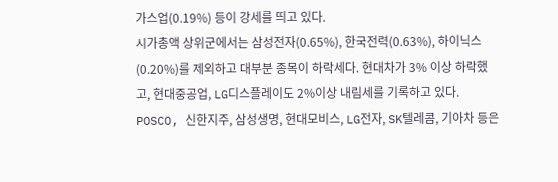가스업(0.19%) 등이 강세를 띄고 있다.
시가총액 상위군에서는 삼성전자(0.65%), 한국전력(0.63%), 하이닉스(0.20%)를 제외하고 대부분 종목이 하락세다. 현대차가 3% 이상 하락했고, 현대중공업, LG디스플레이도 2%이상 내림세를 기록하고 있다.
POSCO, 신한지주, 삼성생명, 현대모비스, LG전자, SK텔레콤, 기아차 등은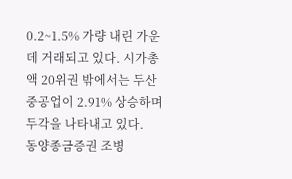0.2~1.5% 가량 내린 가운데 거래되고 있다. 시가총액 20위권 밖에서는 두산중공업이 2.91% 상승하며 두각을 나타내고 있다.
동양종금증권 조병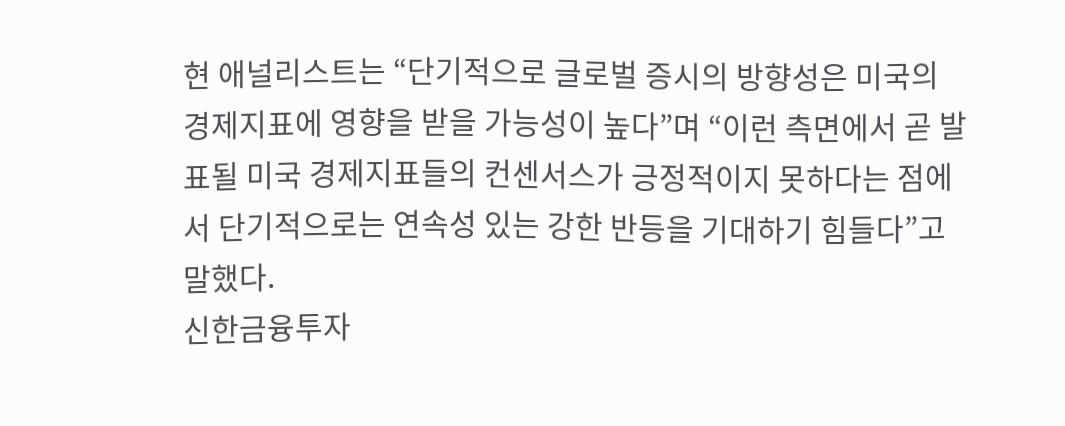현 애널리스트는 “단기적으로 글로벌 증시의 방향성은 미국의 경제지표에 영향을 받을 가능성이 높다”며 “이런 측면에서 곧 발표될 미국 경제지표들의 컨센서스가 긍정적이지 못하다는 점에서 단기적으로는 연속성 있는 강한 반등을 기대하기 힘들다”고 말했다.
신한금융투자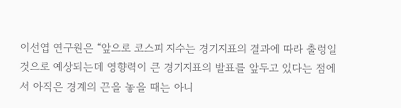이선엽 연구원은 “앞으로 코스피 지수는 경기지표의 결과에 따라 출렁일 것으로 예상되는데 영향력이 큰 경기지표의 발표를 앞두고 있다는 점에서 아직은 경계의 끈을 놓을 때는 아니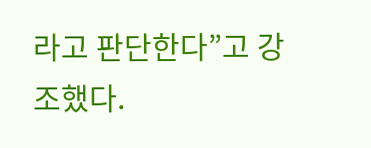라고 판단한다”고 강조했다.